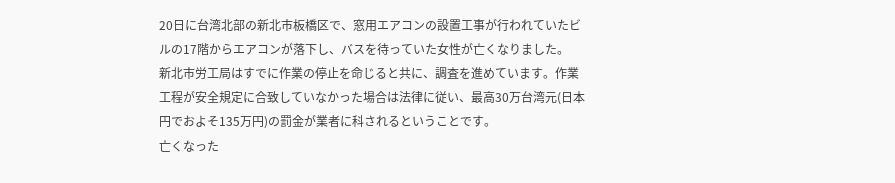20日に台湾北部の新北市板橋区で、窓用エアコンの設置工事が行われていたビルの17階からエアコンが落下し、バスを待っていた女性が亡くなりました。
新北市労工局はすでに作業の停止を命じると共に、調査を進めています。作業工程が安全規定に合致していなかった場合は法律に従い、最高30万台湾元(日本円でおよそ135万円)の罰金が業者に科されるということです。
亡くなった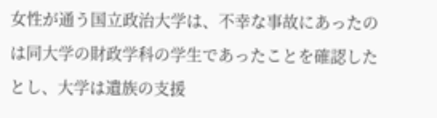女性が通う国立政治大学は、不幸な事故にあったのは同大学の財政学科の学生であったことを確認したとし、大学は遺族の支援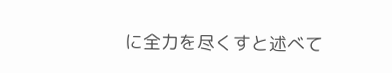に全力を尽くすと述べて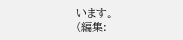います。
(編集: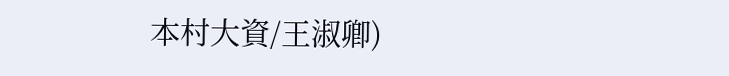本村大資/王淑卿)